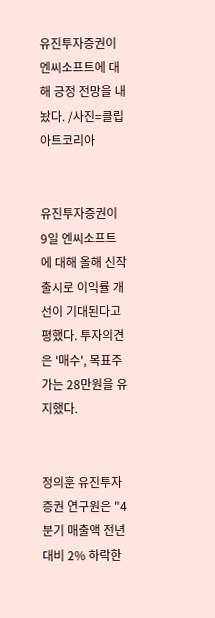유진투자증권이 엔씨소프트에 대해 긍정 전망을 내놨다. /사진=클립아트코리아


유진투자증권이 9일 엔씨소프트에 대해 올해 신작 출시로 이익률 개선이 기대된다고 평했다. 투자의견은 '매수', 목표주가는 28만원을 유지했다.


정의훈 유진투자증권 연구원은 "4분기 매출액 전년 대비 2% 하락한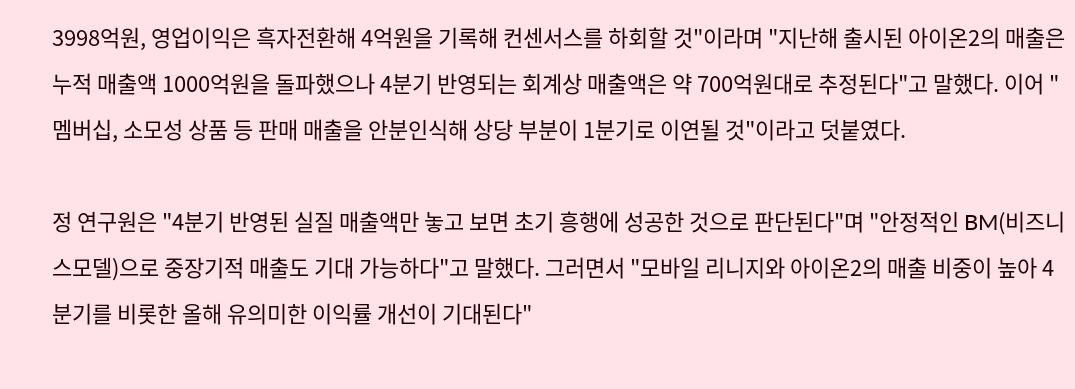3998억원, 영업이익은 흑자전환해 4억원을 기록해 컨센서스를 하회할 것"이라며 "지난해 출시된 아이온2의 매출은 누적 매출액 1000억원을 돌파했으나 4분기 반영되는 회계상 매출액은 약 700억원대로 추정된다"고 말했다. 이어 "멤버십, 소모성 상품 등 판매 매출을 안분인식해 상당 부분이 1분기로 이연될 것"이라고 덧붙였다.

정 연구원은 "4분기 반영된 실질 매출액만 놓고 보면 초기 흥행에 성공한 것으로 판단된다"며 "안정적인 BM(비즈니스모델)으로 중장기적 매출도 기대 가능하다"고 말했다. 그러면서 "모바일 리니지와 아이온2의 매출 비중이 높아 4분기를 비롯한 올해 유의미한 이익률 개선이 기대된다"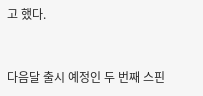고 했다.


다음달 출시 예정인 두 번째 스핀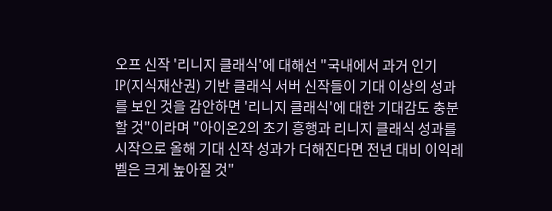오프 신작 '리니지 클래식'에 대해선 "국내에서 과거 인기 IP(지식재산권) 기반 클래식 서버 신작들이 기대 이상의 성과를 보인 것을 감안하면 '리니지 클래식'에 대한 기대감도 충분할 것"이라며 "아이온2의 초기 흥행과 리니지 클래식 성과를 시작으로 올해 기대 신작 성과가 더해진다면 전년 대비 이익레벨은 크게 높아질 것"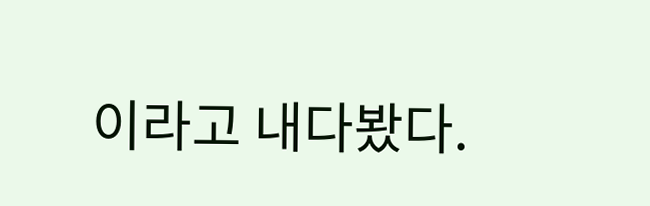이라고 내다봤다.